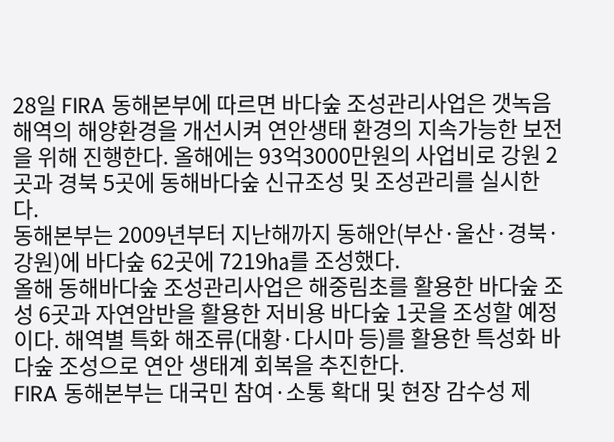28일 FIRA 동해본부에 따르면 바다숲 조성관리사업은 갯녹음 해역의 해양환경을 개선시켜 연안생태 환경의 지속가능한 보전을 위해 진행한다. 올해에는 93억3000만원의 사업비로 강원 2곳과 경북 5곳에 동해바다숲 신규조성 및 조성관리를 실시한다.
동해본부는 2009년부터 지난해까지 동해안(부산·울산·경북·강원)에 바다숲 62곳에 7219㏊를 조성했다.
올해 동해바다숲 조성관리사업은 해중림초를 활용한 바다숲 조성 6곳과 자연암반을 활용한 저비용 바다숲 1곳을 조성할 예정이다. 해역별 특화 해조류(대황·다시마 등)를 활용한 특성화 바다숲 조성으로 연안 생태계 회복을 추진한다.
FIRA 동해본부는 대국민 참여·소통 확대 및 현장 감수성 제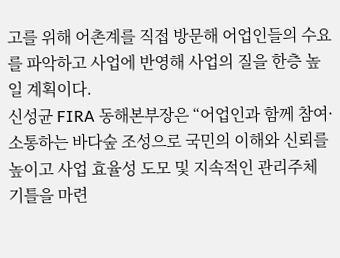고를 위해 어촌계를 직접 방문해 어업인들의 수요를 파악하고 사업에 반영해 사업의 질을 한층 높일 계획이다.
신성균 FIRA 동해본부장은 “어업인과 함께 참여·소통하는 바다숲 조성으로 국민의 이해와 신뢰를 높이고 사업 효율성 도모 및 지속적인 관리주체 기틀을 마련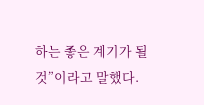하는 좋은 계기가 될 것”이라고 말했다.